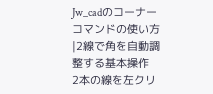Jw_cadのコーナーコマンドの使い方|2線で角を自動調整する基本操作
2本の線を左クリ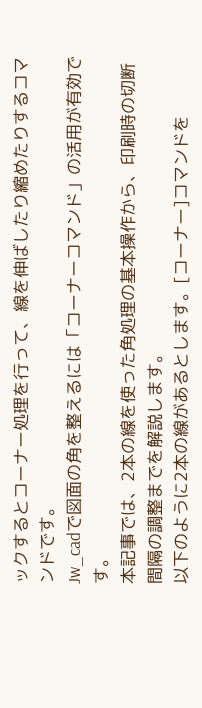ックするとコーナー処理を行って、線を伸ばしたり縮めたりするコマンドです。
Jw_cadで図面の角を整えるには「コーナーコマンド」の活用が有効です。
本記事では、2本の線を使った角処理の基本操作から、印刷時の切断間隔の調整までを解説します。
以下のように2本の線があるとします。[コーナー]コマンドを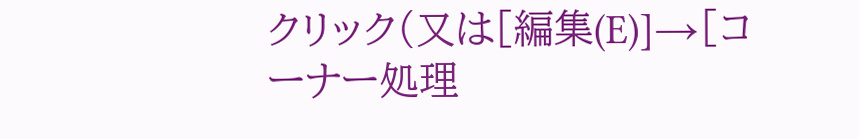クリック(又は[編集(E)]→[コーナー処理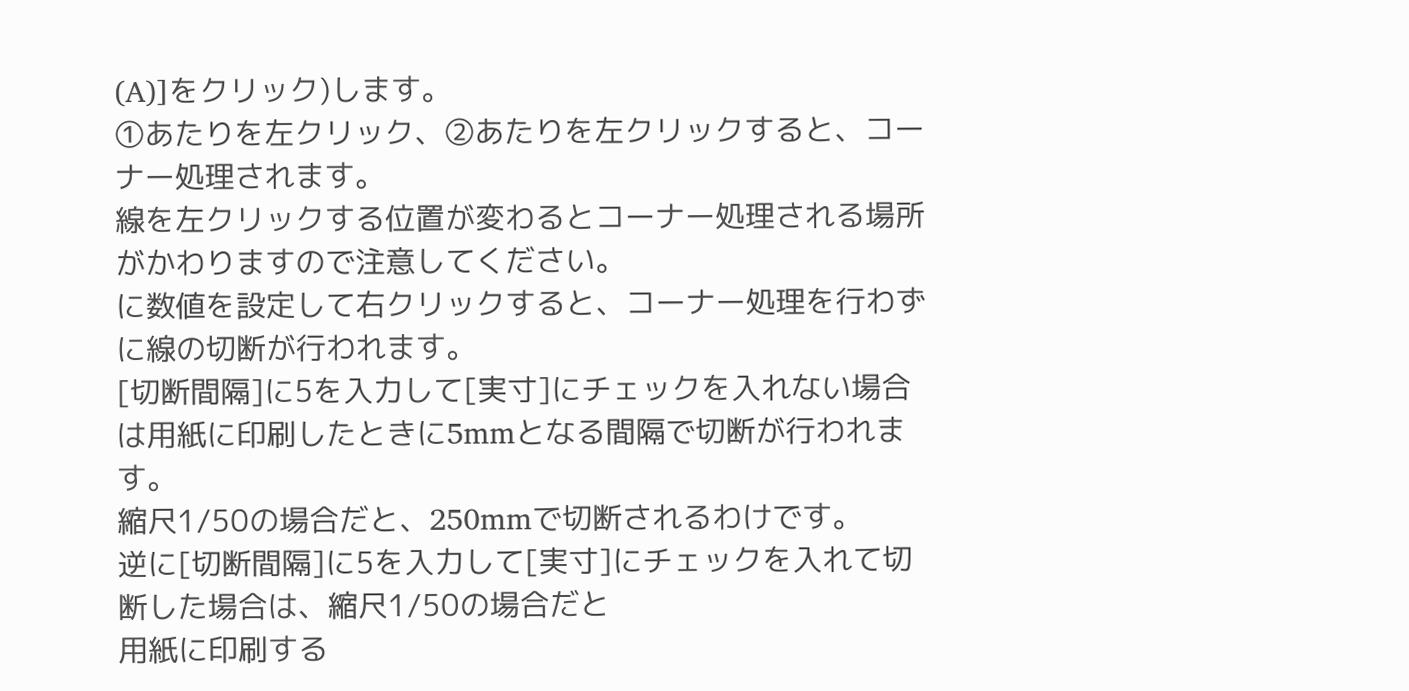(A)]をクリック)します。
①あたりを左クリック、②あたりを左クリックすると、コーナー処理されます。
線を左クリックする位置が変わるとコーナー処理される場所がかわりますので注意してください。
に数値を設定して右クリックすると、コーナー処理を行わずに線の切断が行われます。
[切断間隔]に5を入力して[実寸]にチェックを入れない場合は用紙に印刷したときに5mmとなる間隔で切断が行われます。
縮尺1/50の場合だと、250mmで切断されるわけです。
逆に[切断間隔]に5を入力して[実寸]にチェックを入れて切断した場合は、縮尺1/50の場合だと
用紙に印刷する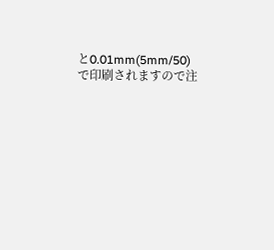と0.01mm(5mm/50)で印刷されますので注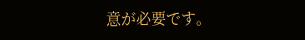意が必要です。